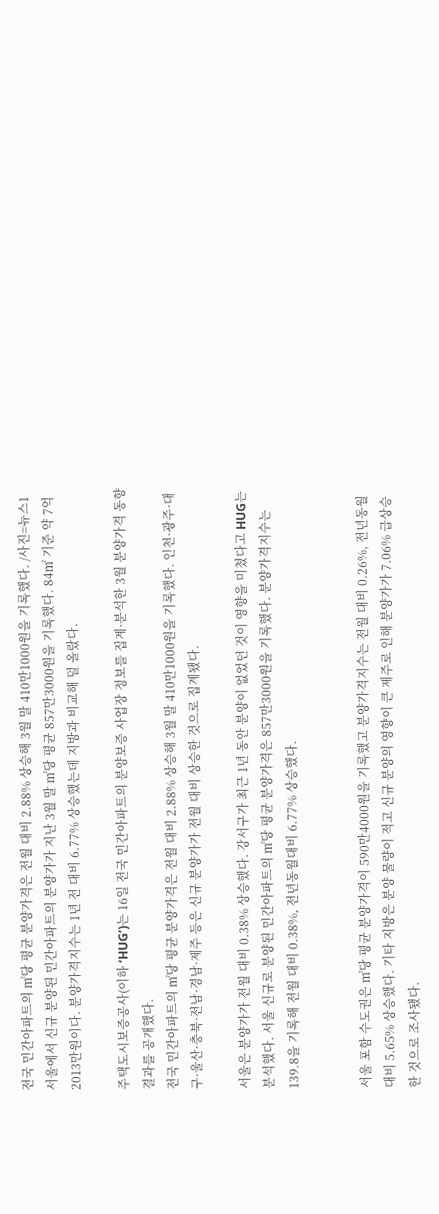전국 민간아파트의 ㎡당 평균 분양가격은 전월 대비 2.88% 상승해 3월 말 410만1000원을 기록했다. /사진=뉴스1
서울에서 신규 분양된 민간아파트의 분양가가 지난 3월 말 ㎡당 평균 857만3000원을 기록했다. 84㎡ 기준 약 7억2013만원이다. 분양가격지수는 1년 전 대비 6.77% 상승했는데 지방과 비교해 덜 올랐다.

주택도시보증공사(이하 ‘HUG’)는 16일 전국 민간아파트의 분양보증 사업장 정보를 집계·분석한 3월 분양가격 동향 결과를 공개했다.
전국 민간아파트의 ㎡당 평균 분양가격은 전월 대비 2.88% 상승해 3월 말 410만1000원을 기록했다. 인천·광주·대구·울산·충북·전남·경남·제주 등은 신규 분양가가 전월 대비 상승한 것으로 집계됐다.

서울은 분양가가 전월 대비 0.38% 상승했다. 강서구가 최근 1년 동안 분양이 없었던 것이 영향을 미쳤다고 HUG는 분석했다. 서울 신규로 분양된 민간아파트의 ㎡당 평균 분양가격은 857만3000원을 기록했다. 분양가격지수는 139.8을 기록해 전월 대비 0.38%, 전년동월대비 6.77% 상승했다.


서울 포함 수도권은 ㎡당 평균 분양가격이 590만4000원을 기록했고 분양가격지수는 전월 대비 0.26%, 전년동월대비 5.65% 상승했다. 기타 지방은 분양 물량이 적고 신규 분양의 영향이 큰 제주로 인해 분양가가 7.06% 급상승한 것으로 조사됐다.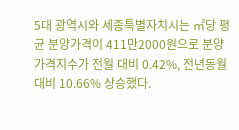5대 광역시와 세종특별자치시는 ㎡당 평균 분양가격이 411만2000원으로 분양가격지수가 전월 대비 0.42%, 전년동월대비 10.66% 상승했다.